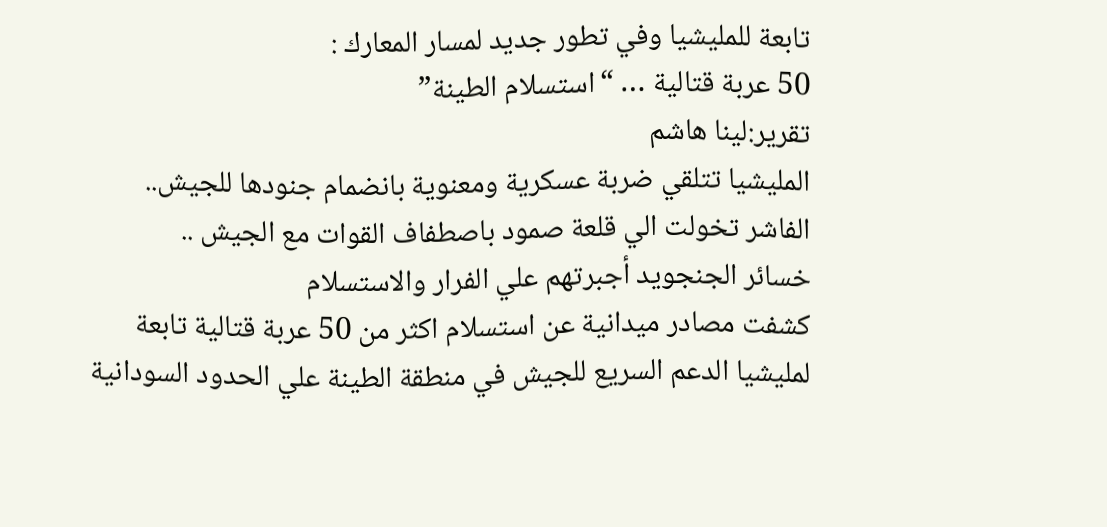تابعة للمليشيا وفي تطور جديد لمسار المعارك :
50 عربة قتالية … “استسلام الطينة”
تقرير:لينا هاشم
المليشيا تتلقي ضربة عسكرية ومعنوية بانضمام جنودها للجيش..
الفاشر تخولت الي قلعة صمود باصطفاف القوات مع الجيش ..
خسائر الجنجويد أجبرتهم علي الفرار والاستسلام
كشفت مصادر ميدانية عن استسلام اكثر من 50 عربة قتالية تابعة لمليشيا الدعم السريع للجيش في منطقة الطينة علي الحدود السودانية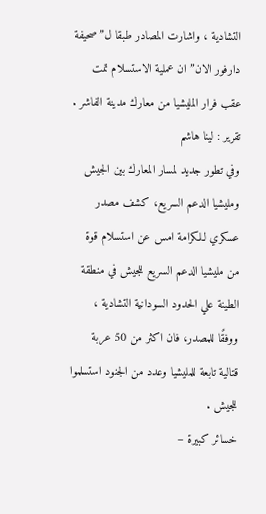التشادية ، واشارت المصادر طبقا ل”صحيفة دارفور الان” ان عملية الاستسلام تمت عقب فرار المليشيا من معارك مدينة الفاشر .
تقرير : لينا هاشم
وفي تطور جديد لمسار المعارك بين الجيش ومليشيا الدعم السريع، كشف مصدر عسكري لـلكرامة امس عن استسلام قوة من مليشيا الدعم السريع للجيش في منطقة الطينة علي الحدود السودانية التشادية ، ووفقًا للمصدر، فان اكثر من 50 عربة قتالية تابعة للمليشيا وعدد من الجنود استسلموا للجيش .
خسائر كبيرة –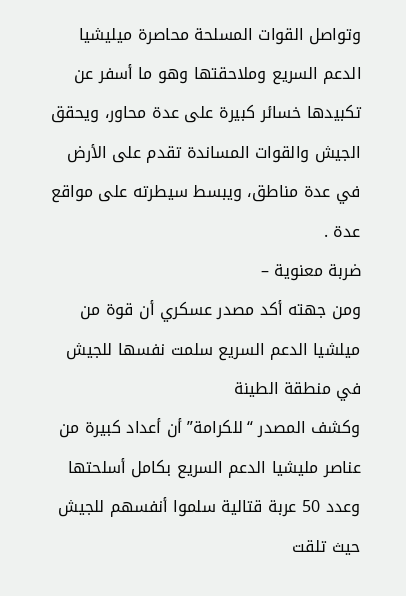وتواصل القوات المسلحة محاصرة ميليشيا الدعم السريع وملاحقتها وهو ما أسفر عن تكبيدها خسائر كبيرة على عدة محاور، ويحقق الجيش والقوات المساندة تقدم على الأرض في عدة مناطق، ويبسط سيطرته على مواقع عدة .
ضربة معنوية –
ومن جهته أكد مصدر عسكري أن قوة من ميلشيا الدعم السريع سلمت نفسها للجيش في منطقة الطينة
وكشف المصدر “للكرامة” أن أعداد كبيرة من عناصر مليشيا الدعم السريع بكامل أسلحتها وعدد 50 عربة قتالية سلموا أنفسهم للجيش
حيث تلقت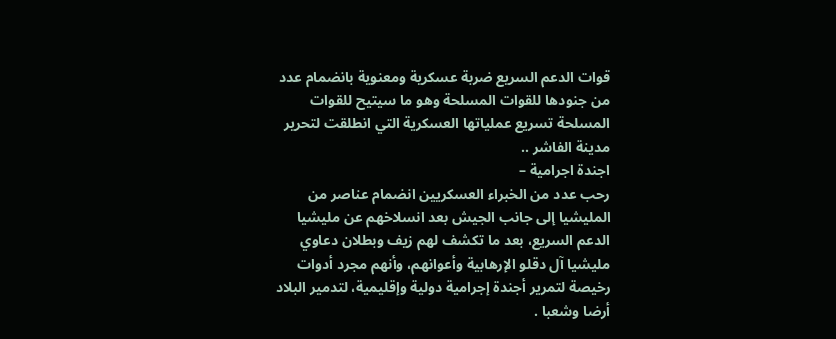قوات الدعم السريع ضربة عسكرية ومعنوية بانضمام عدد من جنودها للقوات المسلحة وهو ما سيتيح للقوات المسلحة تسريع عملياتها العسكرية التي انطلقت لتحرير مدينة الفاشر ..
اجندة اجرامية –
رحب عدد من الخبراء العسكريين انضمام عناصر من المليشيا إلى جانب الجيش بعد انسلاخهم عن مليشيا الدعم السريع، بعد ما تكشف لهم زيف وبطلان دعاوي مليشيا آل دقلو الإرهابية وأعوانهم، وأنهم مجرد أدوات رخيصة لتمرير أجندة إجرامية دولية وإقليمية، لتدمير البلاد أرضا وشعبا .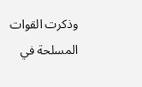وذكرت القوات المسلحة في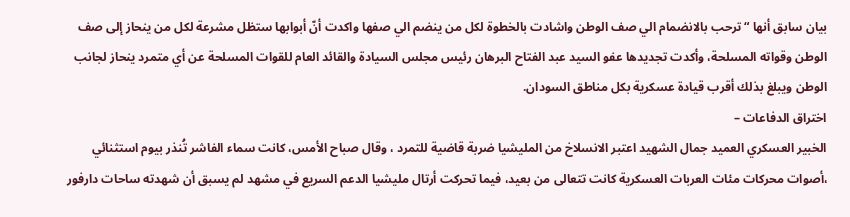بيان سابق أنها “ترحب بالانضمام الي صف الوطن واشادت بالخطوة لكل من ينضم الي صفها واكدت أنّ أبوابها ستظل مشرعة لكل من ينحاز إلى صف الوطن وقواته المسلحة، وأكدت تجديدها عفو السيد عبد الفتاح البرهان رئيس مجلس السيادة والقائد العام للقوات المسلحة عن أي متمرد ينحاز لجانب الوطن ويبلغ بذلك أقرب قيادة عسكرية بكل مناطق السودان.
اختراق الدفاعات –
الخبير العسكري العميد جمال الشهيد اعتبر الانسلاخ من المليشيا ضربة قاضية للتمرد ، وقال صباح الأمس، كانت سماء الفاشر تُنذر بيوم استثنائي ،أصوات محركات مئات العربات العسكرية كانت تتعالى من بعيد، فيما تحركت أرتال مليشيا الدعم السريع في مشهد لم يسبق أن شهدته ساحات دارفور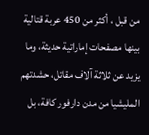من قبل ، أكثر من 450 عربة قتالية بينها مصفحات إماراتية حديثة، وما يزيد عن ثلاثة آلاف مقاتل، حشدتهم المليشيا من مدن دارفور كافة، بل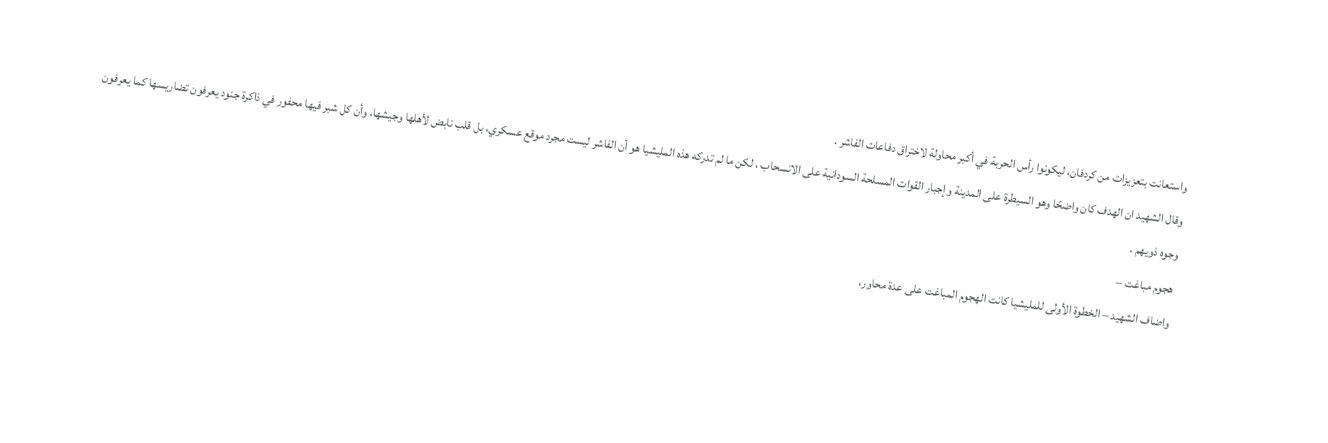واستعانت بتعزيزات من كردفان، ليكونوا رأس الحربة في أكبر محاولة لاختراق دفاعات الفاشر .
وقال الشهيد ان الهدف كان واضحًا وهو السيطرة على المدينة وإجبار القوات المسلحة السودانية على الانسحاب ، لكن ما لم تدركه هذه المليشيا هو أن الفاشر ليست مجرد موقع عسكري، بل قلب نابض لأهلها وجيشها، وأن كل شبر فيها محفور في ذاكرة جنود يعرفون تضاريسها كما يعرفون وجوه ذويهم .
هجوم مباغت –
واضاف الشهيد – الخطوة الأولى للمليشيا كانت الهجوم المباغت على عدة محاور،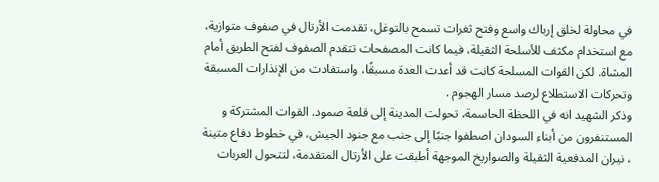في محاولة لخلق إرباك واسع وفتح ثغرات تسمح بالتوغل، تقدمت الأرتال في صفوف متوازية، مع استخدام مكثف للأسلحة الثقيلة، فيما كانت المصفحات تتقدم الصفوف لفتح الطريق أمام المشاة. لكن القوات المسلحة كانت قد أعدت العدة مسبقًا، واستفادت من الإنذارات المسبقة وتحركات الاستطلاع لرصد مسار الهجوم .
وذكر الشهيد انه في اللحظة الحاسمة، تحولت المدينة إلى قلعة صمود. القوات المشتركة و المستنفرون من أبناء السودان اصطفوا جنبًا إلى جنب مع جنود الجيش، في خطوط دفاع متينة ، نيران المدفعية الثقيلة والصواريخ الموجهة أطبقت على الأرتال المتقدمة، لتتحول العربات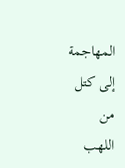المهاجمة إلى كتل من اللهب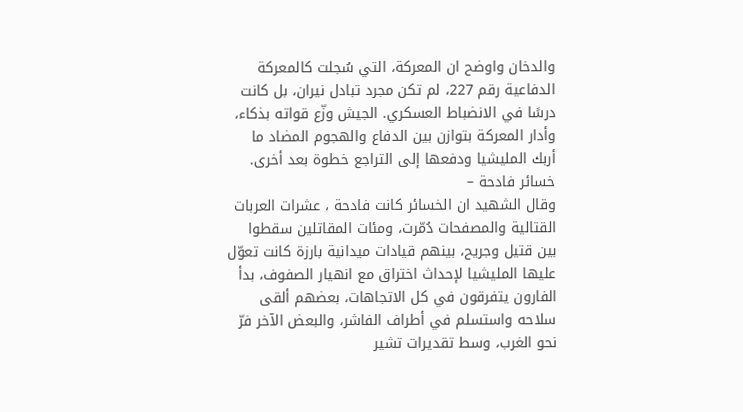والدخان واوضح ان المعركة، التي سُجلت كالمعركة الدفاعية رقم 227، لم تكن مجرد تبادل نيران، بل كانت درسًا في الانضباط العسكري. الجيش وزّع قواته بذكاء، وأدار المعركة بتوازن بين الدفاع والهجوم المضاد ما أربك المليشيا ودفعها إلى التراجع خطوة بعد أخرى.
خسائر فادحة –
وقال الشهيد ان الخسائر كانت فادحة ، عشرات العربات القتالية والمصفحات دُمّرت، ومئات المقاتلين سقطوا بين قتيل وجريح، بينهم قيادات ميدانية بارزة كانت تعوّل عليها المليشيا لإحداث اختراق مع انهيار الصفوف، بدأ الفارون يتفرقون في كل الاتجاهات، بعضهم ألقى سلاحه واستسلم في أطراف الفاشر، والبعض الآخر فرّ نحو الغرب، وسط تقديرات تشير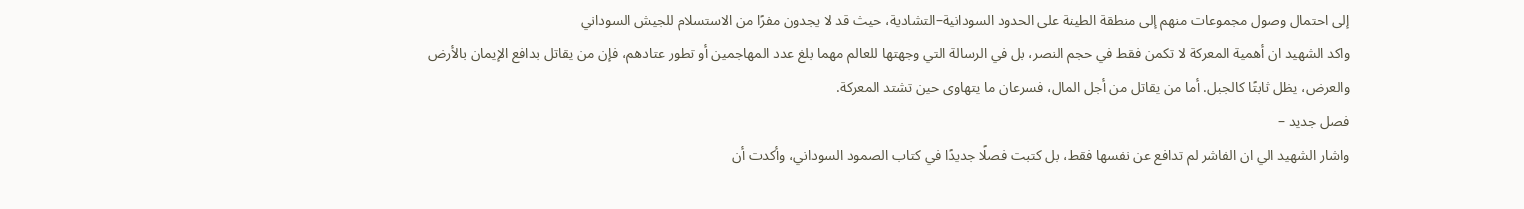إلى احتمال وصول مجموعات منهم إلى منطقة الطينة على الحدود السودانية–التشادية، حيث قد لا يجدون مفرًا من الاستسلام للجيش السوداني
واكد الشهيد ان أهمية المعركة لا تكمن فقط في حجم النصر، بل في الرسالة التي وجهتها للعالم مهما بلغ عدد المهاجمين أو تطور عتادهم، فإن من يقاتل بدافع الإيمان بالأرض والعرض، يظل ثابتًا كالجبل. أما من يقاتل من أجل المال، فسرعان ما يتهاوى حين تشتد المعركة.
فصل جديد –
واشار الشهيد الي ان الفاشر لم تدافع عن نفسها فقط، بل كتبت فصلًا جديدًا في كتاب الصمود السوداني، وأكدت أن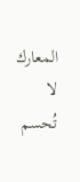المعارك لا تُحسم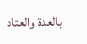بالعدة والعتاد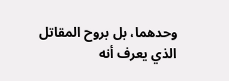وحدهما، بل بروح المقاتل الذي يعرف أنه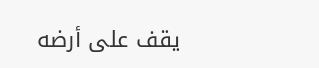يقف على أرضه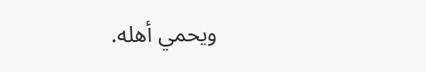ويحمي أهله.